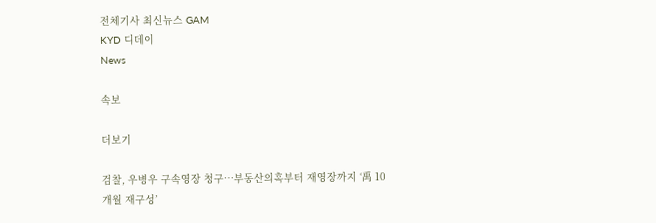전체기사 최신뉴스 GAM
KYD 디데이
News

속보

더보기

검찰, 우병우 구속영장 청구…부동산의혹부터 재영장까지 ‘禹 10개월 재구성’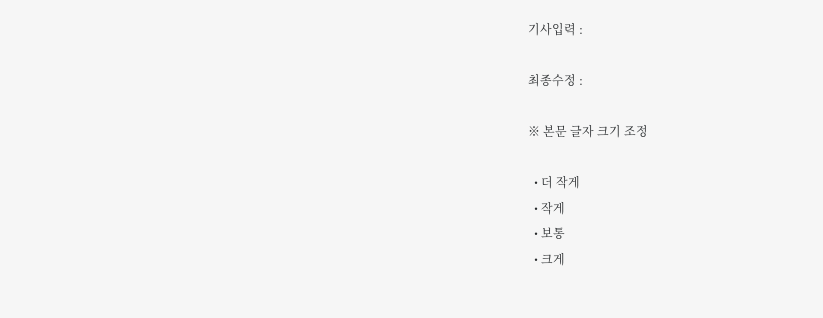기사입력 :

최종수정 :

※ 본문 글자 크기 조정

  • 더 작게
  • 작게
  • 보통
  • 크게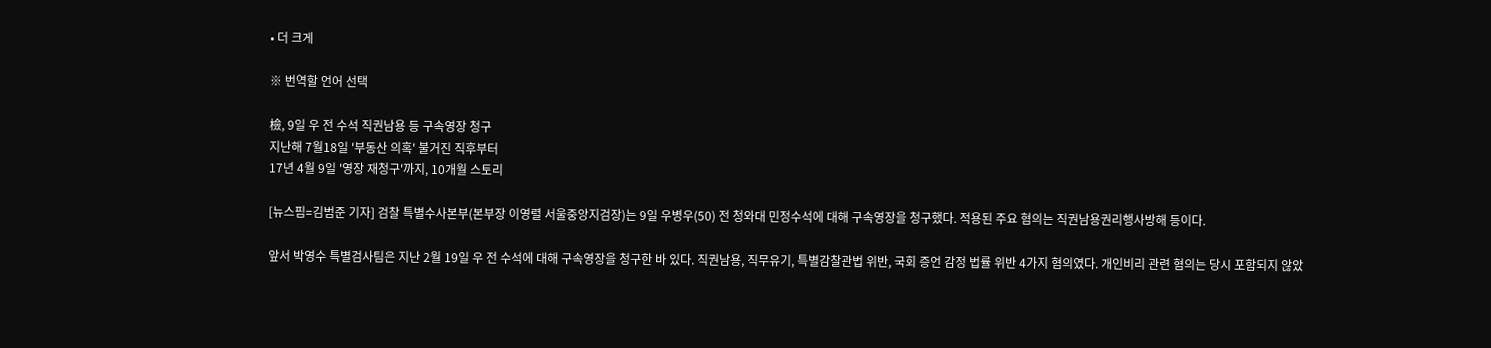• 더 크게

※ 번역할 언어 선택

檢, 9일 우 전 수석 직권남용 등 구속영장 청구
지난해 7월18일 '부동산 의혹' 불거진 직후부터
17년 4월 9일 '영장 재청구'까지, 10개월 스토리

[뉴스핌=김범준 기자] 검찰 특별수사본부(본부장 이영렬 서울중앙지검장)는 9일 우병우(50) 전 청와대 민정수석에 대해 구속영장을 청구했다. 적용된 주요 혐의는 직권남용권리행사방해 등이다.

앞서 박영수 특별검사팀은 지난 2월 19일 우 전 수석에 대해 구속영장을 청구한 바 있다. 직권남용, 직무유기, 특별감찰관법 위반, 국회 증언 감정 법률 위반 4가지 혐의였다. 개인비리 관련 혐의는 당시 포함되지 않았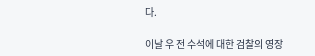다.

이날 우 전 수석에 대한 검찰의 영장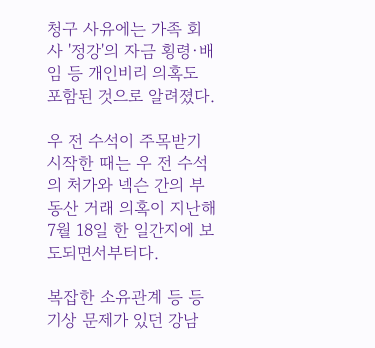청구 사유에는 가족 회사 '정강'의 자금 횡령·배임 등 개인비리 의혹도 포함된 것으로 알려졌다.

우 전 수석이 주목받기 시작한 때는 우 전 수석의 처가와 넥슨 간의 부동산 거래 의혹이 지난해 7월 18일 한 일간지에 보도되면서부터다.

복잡한 소유관계 등 등기상 문제가 있던 강남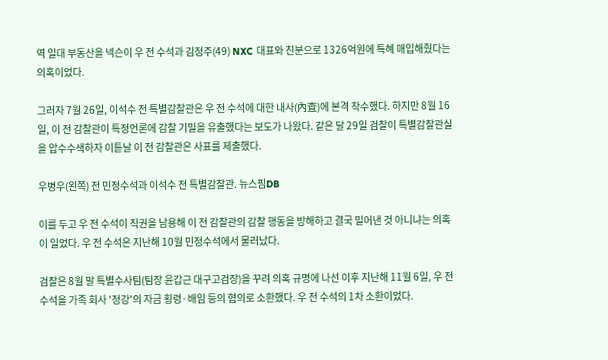역 일대 부동산을 넥슨이 우 전 수석과 김정주(49) NXC 대표와 친분으로 1326억원에 특혜 매입해줬다는 의혹이었다.

그러자 7월 26일, 이석수 전 특별감찰관은 우 전 수석에 대한 내사(內査)에 본격 착수했다. 하지만 8월 16일, 이 전 감찰관이 특정언론에 감찰 기밀을 유출했다는 보도가 나왔다. 같은 달 29일 검찰이 특별감찰관실을 압수수색하자 이튿날 이 전 감찰관은 사표를 제출했다.

우병우(왼쪽) 전 민정수석과 이석수 전 특별감찰관. 뉴스핌DB

이를 두고 우 전 수석이 직권을 남용해 이 전 감찰관의 감찰 행동을 방해하고 결국 밀어낸 것 아니냐는 의혹이 일었다. 우 전 수석은 지난해 10월 민정수석에서 물러났다.

검찰은 8월 말 특별수사팀(팀장 윤갑근 대구고검장)을 꾸려 의혹 규명에 나선 이후 지난해 11월 6일, 우 전 수석을 가족 회사 '정강'의 자금 횡령·배임 등의 혐의로 소환했다. 우 전 수석의 1차 소환이었다.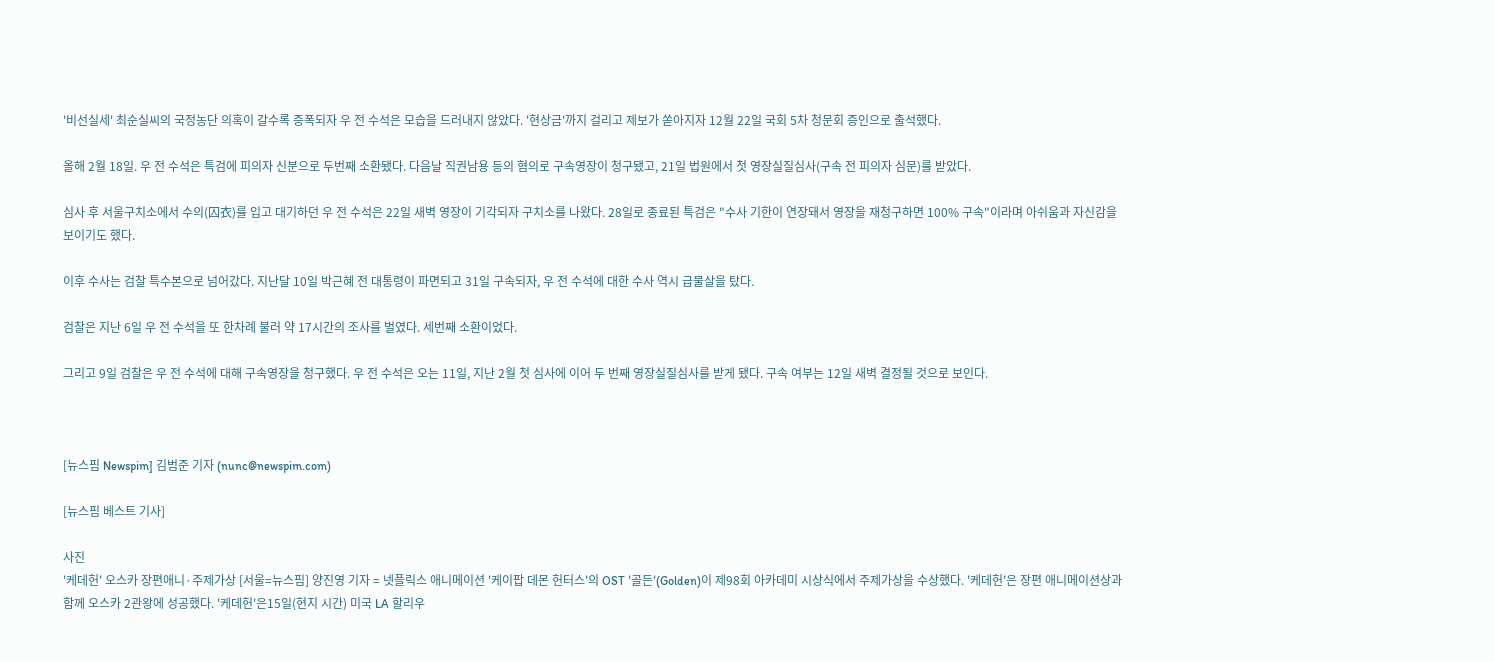'비선실세' 최순실씨의 국정농단 의혹이 갈수록 증폭되자 우 전 수석은 모습을 드러내지 않았다. '현상금'까지 걸리고 제보가 쏟아지자 12월 22일 국회 5차 청문회 증인으로 출석했다.

올해 2월 18일. 우 전 수석은 특검에 피의자 신분으로 두번째 소환됐다. 다음날 직권남용 등의 혐의로 구속영장이 청구됐고, 21일 법원에서 첫 영장실질심사(구속 전 피의자 심문)를 받았다.

심사 후 서울구치소에서 수의(囚衣)를 입고 대기하던 우 전 수석은 22일 새벽 영장이 기각되자 구치소를 나왔다. 28일로 종료된 특검은 "수사 기한이 연장돼서 영장을 재청구하면 100% 구속"이라며 아쉬움과 자신감을 보이기도 했다.

이후 수사는 검찰 특수본으로 넘어갔다. 지난달 10일 박근혜 전 대통령이 파면되고 31일 구속되자, 우 전 수석에 대한 수사 역시 급물살을 탔다.

검찰은 지난 6일 우 전 수석을 또 한차례 불러 약 17시간의 조사를 벌였다. 세번째 소환이었다.

그리고 9일 검찰은 우 전 수석에 대해 구속영장을 청구했다. 우 전 수석은 오는 11일, 지난 2월 첫 심사에 이어 두 번째 영장실질심사를 받게 됐다. 구속 여부는 12일 새벽 결정될 것으로 보인다.



[뉴스핌 Newspim] 김범준 기자 (nunc@newspim.com)

[뉴스핌 베스트 기사]

사진
'케데헌' 오스카 장편애니·주제가상 [서울=뉴스핌] 양진영 기자 = 넷플릭스 애니메이션 '케이팝 데몬 헌터스'의 OST '골든'(Golden)이 제98회 아카데미 시상식에서 주제가상을 수상했다. '케데헌'은 장편 애니메이션상과 함께 오스카 2관왕에 성공했다. '케데헌'은15일(현지 시간) 미국 LA 할리우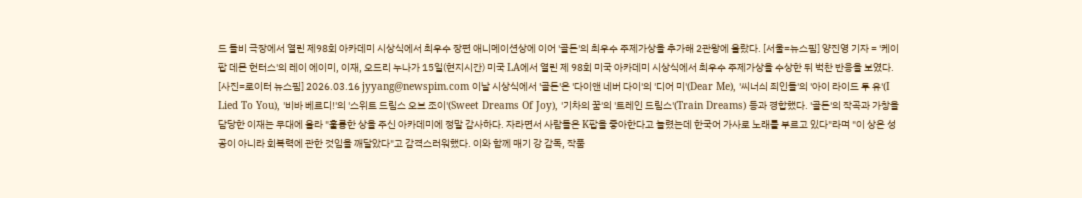드 돌비 극장에서 열린 제98회 아카데미 시상식에서 최우수 장편 애니메이션상에 이어 '골든'의 최우수 주제가상을 추가해 2관왕에 올랐다. [서울=뉴스핌] 양진영 기자 = '케이팝 데몬 헌터스'의 레이 에이미, 이재, 오드리 누나가 15일(현지시간) 미국 LA에서 열린 제 98회 미국 아카데미 시상식에서 최우수 주제가상을 수상한 뒤 벅찬 반응을 보였다. [사진=로이터 뉴스핌] 2026.03.16 jyyang@newspim.com 이날 시상식에서 '골든'은 '다이앤 네버 다이'의 '디어 미'(Dear Me), '씨너싀 죄인들'의 '아이 라이드 투 유'(I Lied To You), '비바 베르디!'의 '스위트 드림스 오브 조이'(Sweet Dreams Of Joy), '기차의 꿈'의 '트레인 드림스'(Train Dreams) 등과 경합했다. '골든'의 작곡과 가창을 담당한 이재는 무대에 올라 "훌륭한 상을 주신 아카데미에 정말 감사하다. 자라면서 사람들은 K팝을 좋아한다고 놀렸는데 한국어 가사로 노래를 부르고 있다"라며 "이 상은 성공이 아니라 회복력에 관한 것임을 깨달았다"고 감격스러워했다. 이와 함께 매기 강 감독, 작품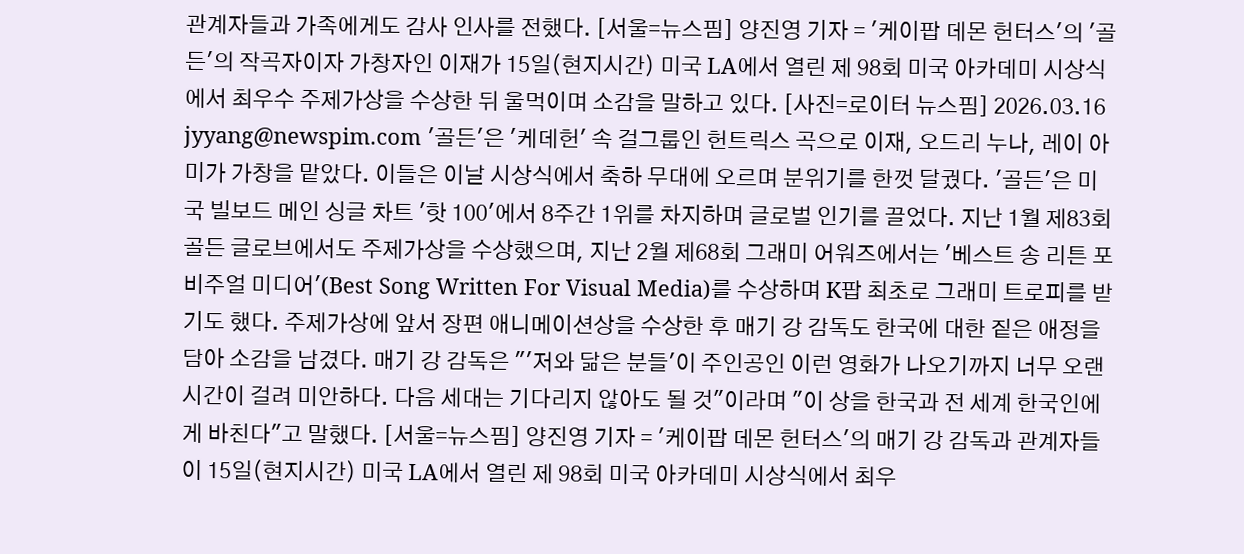관계자들과 가족에게도 감사 인사를 전했다. [서울=뉴스핌] 양진영 기자 = '케이팝 데몬 헌터스'의 '골든'의 작곡자이자 가창자인 이재가 15일(현지시간) 미국 LA에서 열린 제 98회 미국 아카데미 시상식에서 최우수 주제가상을 수상한 뒤 울먹이며 소감을 말하고 있다. [사진=로이터 뉴스핌] 2026.03.16 jyyang@newspim.com '골든'은 '케데헌' 속 걸그룹인 헌트릭스 곡으로 이재, 오드리 누나, 레이 아미가 가창을 맡았다. 이들은 이날 시상식에서 축하 무대에 오르며 분위기를 한껏 달궜다. '골든'은 미국 빌보드 메인 싱글 차트 '핫 100'에서 8주간 1위를 차지하며 글로벌 인기를 끌었다. 지난 1월 제83회 골든 글로브에서도 주제가상을 수상했으며, 지난 2월 제68회 그래미 어워즈에서는 '베스트 송 리튼 포 비주얼 미디어'(Best Song Written For Visual Media)를 수상하며 K팝 최초로 그래미 트로피를 받기도 했다. 주제가상에 앞서 장편 애니메이션상을 수상한 후 매기 강 감독도 한국에 대한 짙은 애정을 담아 소감을 남겼다. 매기 강 감독은 "'저와 닮은 분들'이 주인공인 이런 영화가 나오기까지 너무 오랜 시간이 걸려 미안하다. 다음 세대는 기다리지 않아도 될 것"이라며 "이 상을 한국과 전 세계 한국인에게 바친다"고 말했다. [서울=뉴스핌] 양진영 기자 = '케이팝 데몬 헌터스'의 매기 강 감독과 관계자들이 15일(현지시간) 미국 LA에서 열린 제 98회 미국 아카데미 시상식에서 최우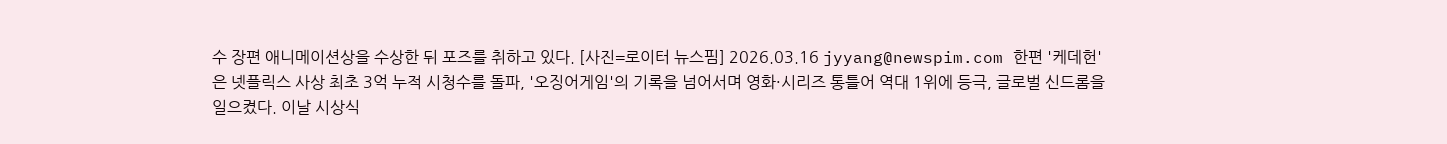수 장편 애니메이션상을 수상한 뒤 포즈를 취하고 있다. [사진=로이터 뉴스핌] 2026.03.16 jyyang@newspim.com 한편 '케데헌'은 넷플릭스 사상 최초 3억 누적 시청수를 돌파, '오징어게임'의 기록을 넘어서며 영화·시리즈 통틀어 역대 1위에 등극, 글로벌 신드롬을 일으켰다. 이날 시상식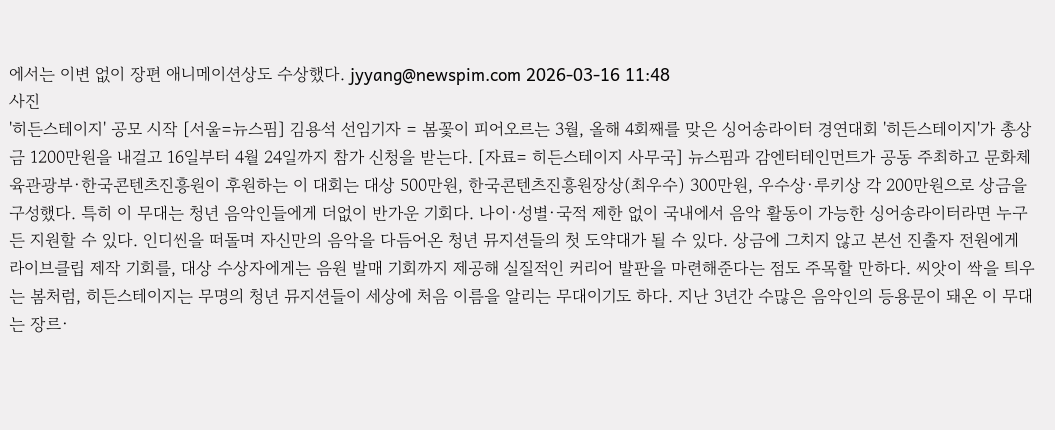에서는 이변 없이 장편 애니메이션상도 수상했다. jyyang@newspim.com 2026-03-16 11:48
사진
'히든스테이지' 공모 시작 [서울=뉴스핌] 김용석 선임기자 = 봄꽃이 피어오르는 3월, 올해 4회째를 맞은 싱어송라이터 경연대회 '히든스테이지'가 총상금 1200만원을 내걸고 16일부터 4월 24일까지 참가 신청을 받는다. [자료= 히든스테이지 사무국] 뉴스핌과 감엔터테인먼트가 공동 주최하고 문화체육관광부·한국콘텐츠진흥원이 후원하는 이 대회는 대상 500만원, 한국콘텐츠진흥원장상(최우수) 300만원, 우수상·루키상 각 200만원으로 상금을 구성했다. 특히 이 무대는 청년 음악인들에게 더없이 반가운 기회다. 나이·성별·국적 제한 없이 국내에서 음악 활동이 가능한 싱어송라이터라면 누구든 지원할 수 있다. 인디씬을 떠돌며 자신만의 음악을 다듬어온 청년 뮤지션들의 첫 도약대가 될 수 있다. 상금에 그치지 않고 본선 진출자 전원에게 라이브클립 제작 기회를, 대상 수상자에게는 음원 발매 기회까지 제공해 실질적인 커리어 발판을 마련해준다는 점도 주목할 만하다. 씨앗이 싹을 틔우는 봄처럼, 히든스테이지는 무명의 청년 뮤지션들이 세상에 처음 이름을 알리는 무대이기도 하다. 지난 3년간 수많은 음악인의 등용문이 돼온 이 무대는 장르·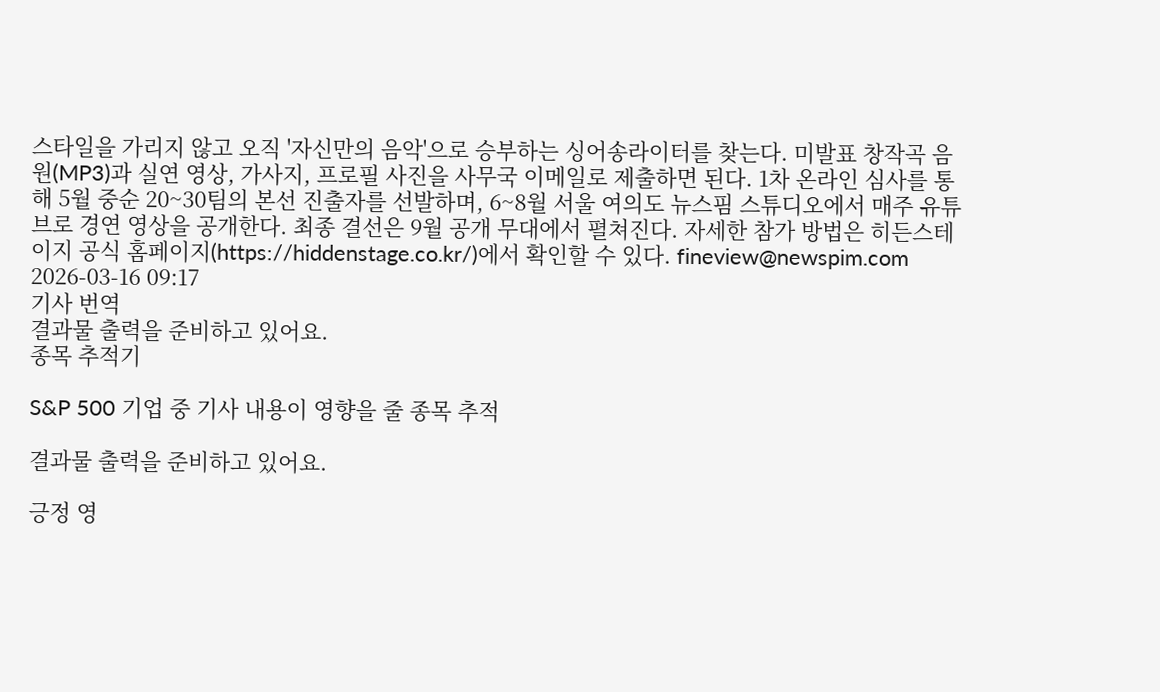스타일을 가리지 않고 오직 '자신만의 음악'으로 승부하는 싱어송라이터를 찾는다. 미발표 창작곡 음원(MP3)과 실연 영상, 가사지, 프로필 사진을 사무국 이메일로 제출하면 된다. 1차 온라인 심사를 통해 5월 중순 20~30팀의 본선 진출자를 선발하며, 6~8월 서울 여의도 뉴스핌 스튜디오에서 매주 유튜브로 경연 영상을 공개한다. 최종 결선은 9월 공개 무대에서 펼쳐진다. 자세한 참가 방법은 히든스테이지 공식 홈페이지(https://hiddenstage.co.kr/)에서 확인할 수 있다. fineview@newspim.com 2026-03-16 09:17
기사 번역
결과물 출력을 준비하고 있어요.
종목 추적기

S&P 500 기업 중 기사 내용이 영향을 줄 종목 추적

결과물 출력을 준비하고 있어요.

긍정 영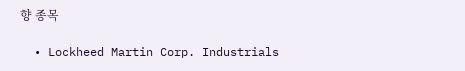향 종목

  • Lockheed Martin Corp. Industrials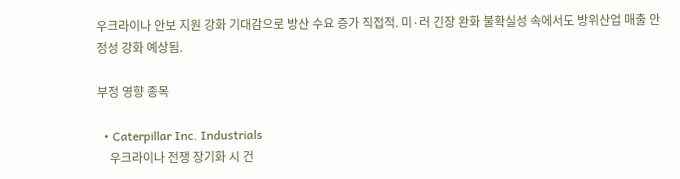우크라이나 안보 지원 강화 기대감으로 방산 수요 증가 직접적. 미·러 긴장 완화 불확실성 속에서도 방위산업 매출 안정성 강화 예상됨.

부정 영향 종목

  • Caterpillar Inc. Industrials
    우크라이나 전쟁 장기화 시 건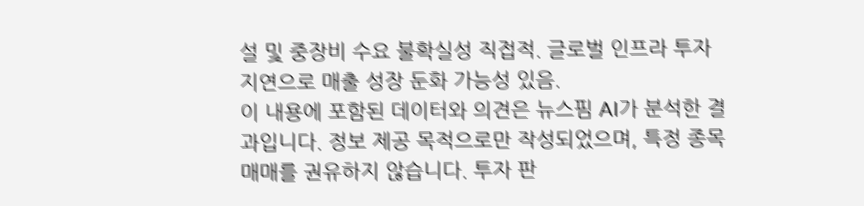설 및 중장비 수요 불확실성 직접적. 글로벌 인프라 투자 지연으로 매출 성장 둔화 가능성 있음.
이 내용에 포함된 데이터와 의견은 뉴스핌 AI가 분석한 결과입니다. 정보 제공 목적으로만 작성되었으며, 특정 종목 매매를 권유하지 않습니다. 투자 판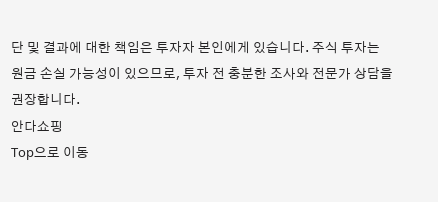단 및 결과에 대한 책임은 투자자 본인에게 있습니다. 주식 투자는 원금 손실 가능성이 있으므로, 투자 전 충분한 조사와 전문가 상담을 권장합니다.
안다쇼핑
Top으로 이동